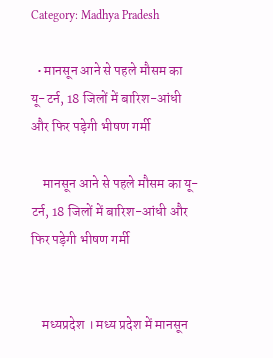Category: Madhya Pradesh

  • मानसून आने से पहले मौसम का यू-टर्न, 18 जिलों में बारिश-आंधी और फिर पड़ेगी भीषण गर्मी

    मानसून आने से पहले मौसम का यू-टर्न, 18 जिलों में बारिश-आंधी और फिर पड़ेगी भीषण गर्मी


    मध्यप्रदेश । मध्य प्रदेश में मानसून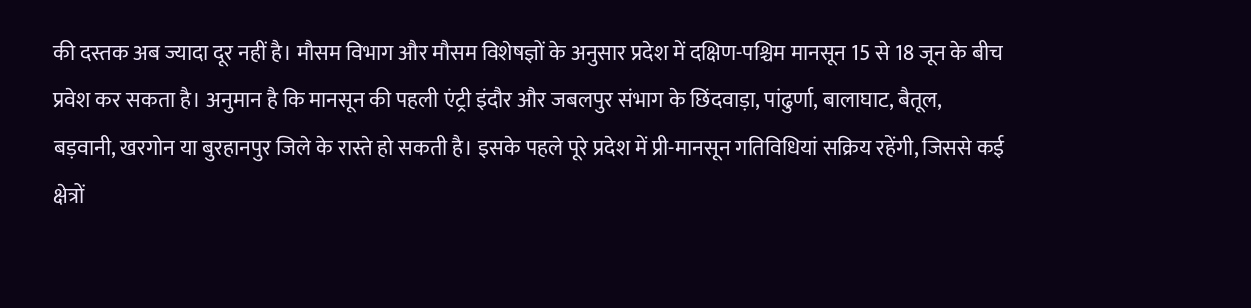की दस्तक अब ज्यादा दूर नहीं है। मौसम विभाग और मौसम विशेषज्ञों के अनुसार प्रदेश में दक्षिण-पश्चिम मानसून 15 से 18 जून के बीच प्रवेश कर सकता है। अनुमान है कि मानसून की पहली एंट्री इंदौर और जबलपुर संभाग के छिंदवाड़ा, पांढुर्णा, बालाघाट, बैतूल, बड़वानी, खरगोन या बुरहानपुर जिले के रास्ते हो सकती है। इसके पहले पूरे प्रदेश में प्री-मानसून गतिविधियां सक्रिय रहेंगी, जिससे कई क्षेत्रों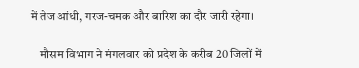में तेज आंधी, गरज-चमक और बारिश का दौर जारी रहेगा।

    मौसम विभाग ने मंगलवार को प्रदेश के करीब 20 जिलों में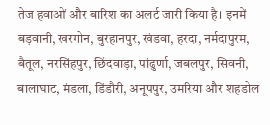तेज हवाओं और बारिश का अलर्ट जारी किया है। इनमें बड़वानी, खरगोन, बुरहानपुर, खंडवा, हरदा, नर्मदापुरम, बैतूल, नरसिंहपुर, छिंदवाड़ा, पांढुर्णा, जबलपुर, सिवनी, बालाघाट, मंडला, डिंडौरी, अनूपपुर, उमरिया और शहडोल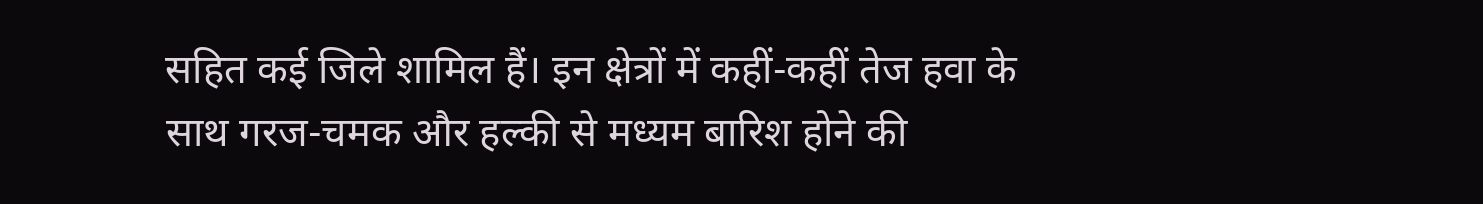सहित कई जिले शामिल हैं। इन क्षेत्रों में कहीं-कहीं तेज हवा के साथ गरज-चमक और हल्की से मध्यम बारिश होने की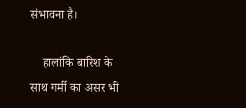संभावना है।

    हालांकि बारिश के साथ गर्मी का असर भी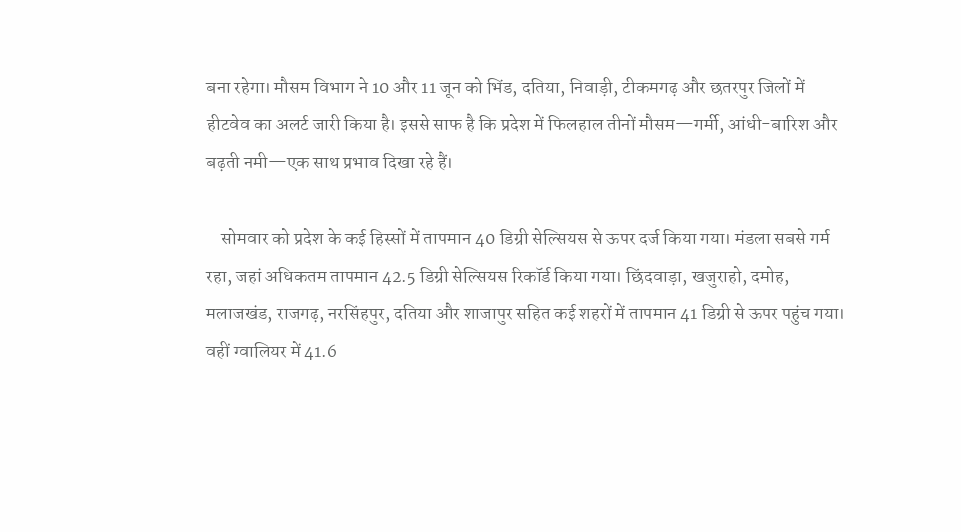बना रहेगा। मौसम विभाग ने 10 और 11 जून को भिंड, दतिया, निवाड़ी, टीकमगढ़ और छतरपुर जिलों में हीटवेव का अलर्ट जारी किया है। इससे साफ है कि प्रदेश में फिलहाल तीनों मौसम—गर्मी, आंधी-बारिश और बढ़ती नमी—एक साथ प्रभाव दिखा रहे हैं।

    सोमवार को प्रदेश के कई हिस्सों में तापमान 40 डिग्री सेल्सियस से ऊपर दर्ज किया गया। मंडला सबसे गर्म रहा, जहां अधिकतम तापमान 42.5 डिग्री सेल्सियस रिकॉर्ड किया गया। छिंदवाड़ा, खजुराहो, दमोह, मलाजखंड, राजगढ़, नरसिंहपुर, दतिया और शाजापुर सहित कई शहरों में तापमान 41 डिग्री से ऊपर पहुंच गया। वहीं ग्वालियर में 41.6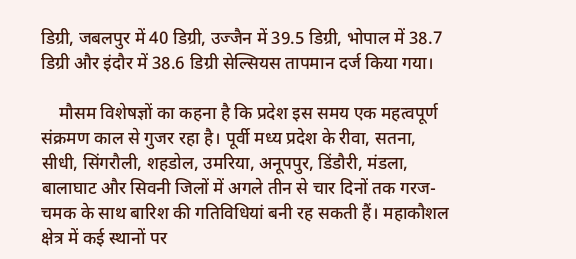डिग्री, जबलपुर में 40 डिग्री, उज्जैन में 39.5 डिग्री, भोपाल में 38.7 डिग्री और इंदौर में 38.6 डिग्री सेल्सियस तापमान दर्ज किया गया।

    मौसम विशेषज्ञों का कहना है कि प्रदेश इस समय एक महत्वपूर्ण संक्रमण काल से गुजर रहा है। पूर्वी मध्य प्रदेश के रीवा, सतना, सीधी, सिंगरौली, शहडोल, उमरिया, अनूपपुर, डिंडौरी, मंडला, बालाघाट और सिवनी जिलों में अगले तीन से चार दिनों तक गरज-चमक के साथ बारिश की गतिविधियां बनी रह सकती हैं। महाकौशल क्षेत्र में कई स्थानों पर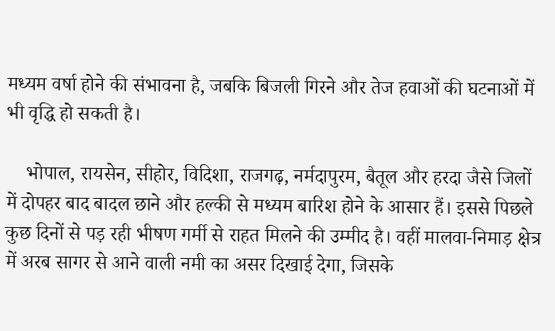मध्यम वर्षा होने की संभावना है, जबकि बिजली गिरने और तेज हवाओं की घटनाओं में भी वृद्धि हो सकती है।

    भोपाल, रायसेन, सीहोर, विदिशा, राजगढ़, नर्मदापुरम, बैतूल और हरदा जैसे जिलों में दोपहर बाद बादल छाने और हल्की से मध्यम बारिश होने के आसार हैं। इससे पिछले कुछ दिनों से पड़ रही भीषण गर्मी से राहत मिलने की उम्मीद है। वहीं मालवा-निमाड़ क्षेत्र में अरब सागर से आने वाली नमी का असर दिखाई देगा, जिसके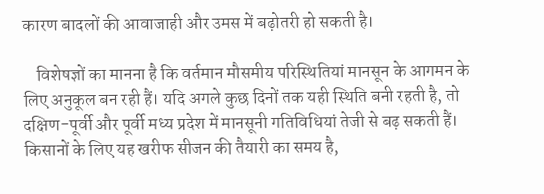कारण बादलों की आवाजाही और उमस में बढ़ोतरी हो सकती है।

    विशेषज्ञों का मानना है कि वर्तमान मौसमीय परिस्थितियां मानसून के आगमन के लिए अनुकूल बन रही हैं। यदि अगले कुछ दिनों तक यही स्थिति बनी रहती है, तो दक्षिण-पूर्वी और पूर्वी मध्य प्रदेश में मानसूनी गतिविधियां तेजी से बढ़ सकती हैं। किसानों के लिए यह खरीफ सीजन की तैयारी का समय है,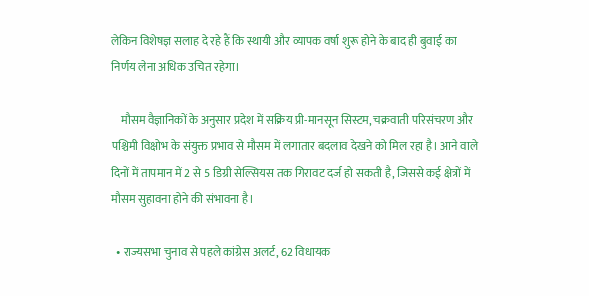लेकिन विशेषज्ञ सलाह दे रहे हैं कि स्थायी और व्यापक वर्षा शुरू होने के बाद ही बुवाई का निर्णय लेना अधिक उचित रहेगा।

    मौसम वैज्ञानिकों के अनुसार प्रदेश में सक्रिय प्री-मानसून सिस्टम, चक्रवाती परिसंचरण और पश्चिमी विक्षोभ के संयुक्त प्रभाव से मौसम में लगातार बदलाव देखने को मिल रहा है। आने वाले दिनों में तापमान में 2 से 5 डिग्री सेल्सियस तक गिरावट दर्ज हो सकती है, जिससे कई क्षेत्रों में मौसम सुहावना होने की संभावना है।

  • राज्यसभा चुनाव से पहले कांग्रेस अलर्ट, 62 विधायक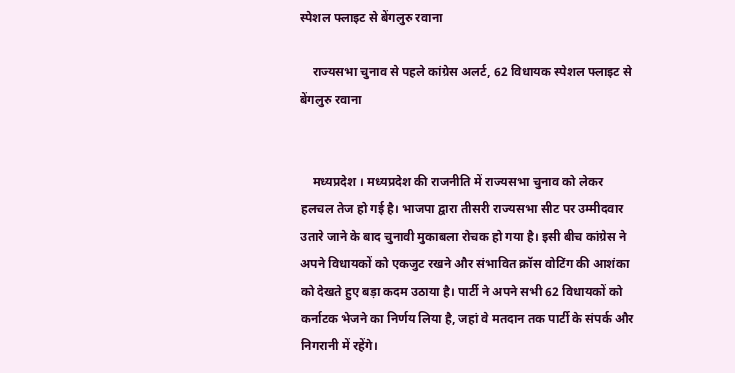स्पेशल फ्लाइट से बेंगलुरु रवाना

    राज्यसभा चुनाव से पहले कांग्रेस अलर्ट, 62 विधायक स्पेशल फ्लाइट से बेंगलुरु रवाना


    मध्यप्रदेश । मध्यप्रदेश की राजनीति में राज्यसभा चुनाव को लेकर हलचल तेज हो गई है। भाजपा द्वारा तीसरी राज्यसभा सीट पर उम्मीदवार उतारे जाने के बाद चुनावी मुकाबला रोचक हो गया है। इसी बीच कांग्रेस ने अपने विधायकों को एकजुट रखने और संभावित क्रॉस वोटिंग की आशंका को देखते हुए बड़ा कदम उठाया है। पार्टी ने अपने सभी 62 विधायकों को कर्नाटक भेजने का निर्णय लिया है, जहां वे मतदान तक पार्टी के संपर्क और निगरानी में रहेंगे।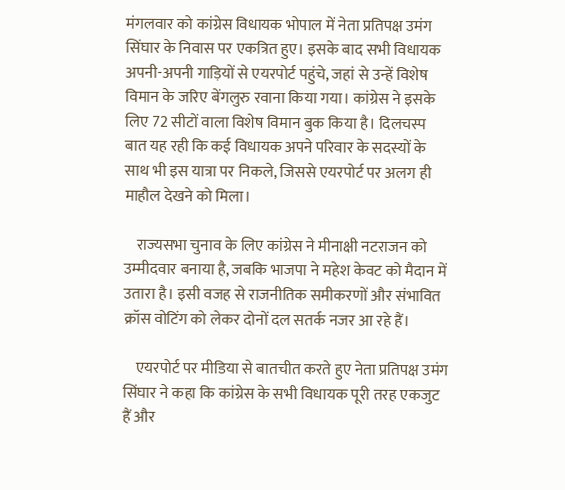मंगलवार को कांग्रेस विधायक भोपाल में नेता प्रतिपक्ष उमंग सिंघार के निवास पर एकत्रित हुए। इसके बाद सभी विधायक अपनी-अपनी गाड़ियों से एयरपोर्ट पहुंचे, जहां से उन्हें विशेष विमान के जरिए बेंगलुरु रवाना किया गया। कांग्रेस ने इसके लिए 72 सीटों वाला विशेष विमान बुक किया है। दिलचस्प बात यह रही कि कई विधायक अपने परिवार के सदस्यों के साथ भी इस यात्रा पर निकले, जिससे एयरपोर्ट पर अलग ही माहौल देखने को मिला।

    राज्यसभा चुनाव के लिए कांग्रेस ने मीनाक्षी नटराजन को उम्मीदवार बनाया है, जबकि भाजपा ने महेश केवट को मैदान में उतारा है। इसी वजह से राजनीतिक समीकरणों और संभावित क्रॉस वोटिंग को लेकर दोनों दल सतर्क नजर आ रहे हैं।

    एयरपोर्ट पर मीडिया से बातचीत करते हुए नेता प्रतिपक्ष उमंग सिंघार ने कहा कि कांग्रेस के सभी विधायक पूरी तरह एकजुट हैं और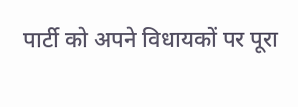पार्टी को अपने विधायकों पर पूरा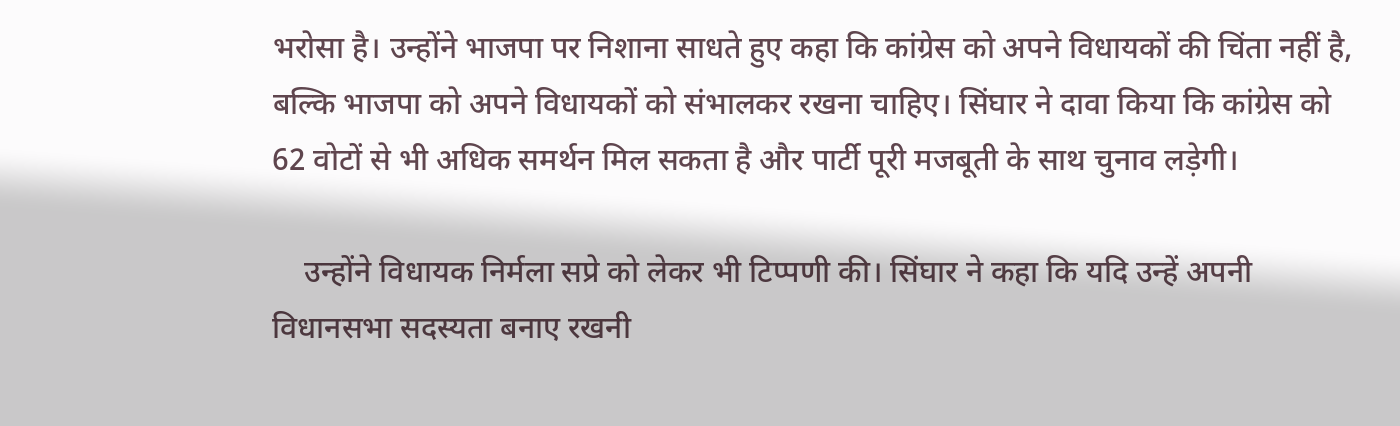भरोसा है। उन्होंने भाजपा पर निशाना साधते हुए कहा कि कांग्रेस को अपने विधायकों की चिंता नहीं है, बल्कि भाजपा को अपने विधायकों को संभालकर रखना चाहिए। सिंघार ने दावा किया कि कांग्रेस को 62 वोटों से भी अधिक समर्थन मिल सकता है और पार्टी पूरी मजबूती के साथ चुनाव लड़ेगी।

    उन्होंने विधायक निर्मला सप्रे को लेकर भी टिप्पणी की। सिंघार ने कहा कि यदि उन्हें अपनी विधानसभा सदस्यता बनाए रखनी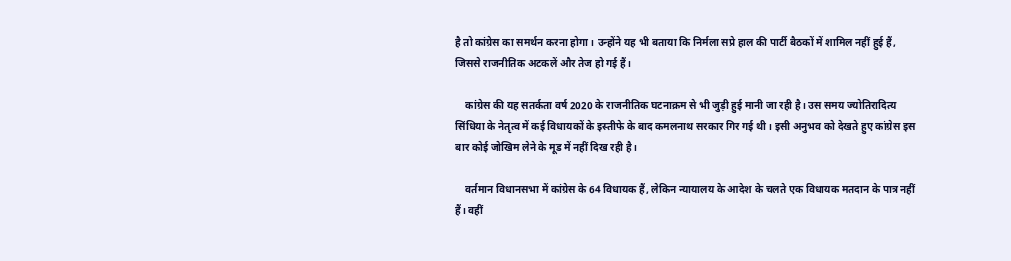है तो कांग्रेस का समर्थन करना होगा। उन्होंने यह भी बताया कि निर्मला सप्रे हाल की पार्टी बैठकों में शामिल नहीं हुई हैं, जिससे राजनीतिक अटकलें और तेज हो गई हैं।

    कांग्रेस की यह सतर्कता वर्ष 2020 के राजनीतिक घटनाक्रम से भी जुड़ी हुई मानी जा रही है। उस समय ज्योतिरादित्य सिंधिया के नेतृत्व में कई विधायकों के इस्तीफे के बाद कमलनाथ सरकार गिर गई थी। इसी अनुभव को देखते हुए कांग्रेस इस बार कोई जोखिम लेने के मूड में नहीं दिख रही है।

    वर्तमान विधानसभा में कांग्रेस के 64 विधायक हैं, लेकिन न्यायालय के आदेश के चलते एक विधायक मतदान के पात्र नहीं हैं। वहीं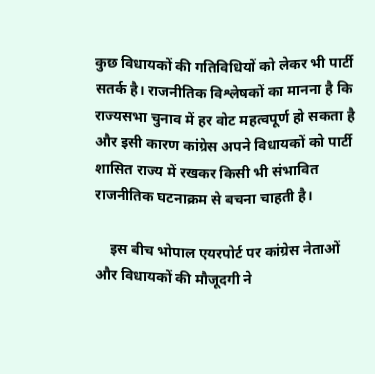कुछ विधायकों की गतिविधियों को लेकर भी पार्टी सतर्क है। राजनीतिक विश्लेषकों का मानना है कि राज्यसभा चुनाव में हर वोट महत्वपूर्ण हो सकता है और इसी कारण कांग्रेस अपने विधायकों को पार्टी शासित राज्य में रखकर किसी भी संभावित राजनीतिक घटनाक्रम से बचना चाहती है।

    इस बीच भोपाल एयरपोर्ट पर कांग्रेस नेताओं और विधायकों की मौजूदगी ने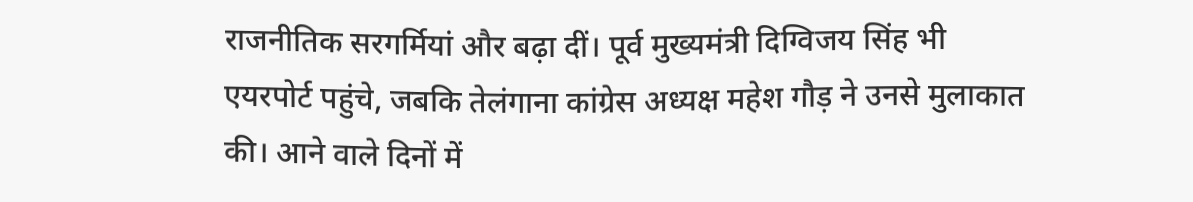राजनीतिक सरगर्मियां और बढ़ा दीं। पूर्व मुख्यमंत्री दिग्विजय सिंह भी एयरपोर्ट पहुंचे, जबकि तेलंगाना कांग्रेस अध्यक्ष महेश गौड़ ने उनसे मुलाकात की। आने वाले दिनों में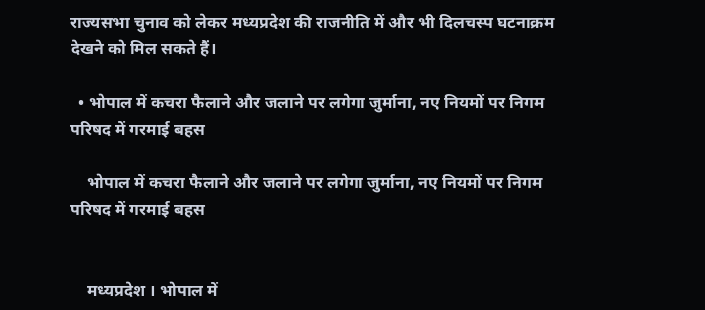राज्यसभा चुनाव को लेकर मध्यप्रदेश की राजनीति में और भी दिलचस्प घटनाक्रम देखने को मिल सकते हैं।

  • भोपाल में कचरा फैलाने और जलाने पर लगेगा जुर्माना, नए नियमों पर निगम परिषद में गरमाई बहस

    भोपाल में कचरा फैलाने और जलाने पर लगेगा जुर्माना, नए नियमों पर निगम परिषद में गरमाई बहस


    मध्यप्रदेश । भोपाल में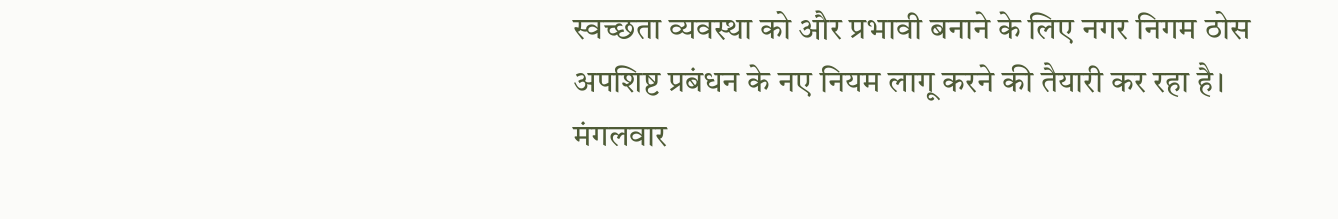स्वच्छता व्यवस्था को और प्रभावी बनाने के लिए नगर निगम ठोस अपशिष्ट प्रबंधन के नए नियम लागू करने की तैयारी कर रहा है। मंगलवार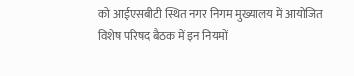को आईएसबीटी स्थित नगर निगम मुख्यालय में आयोजित विशेष परिषद बैठक में इन नियमों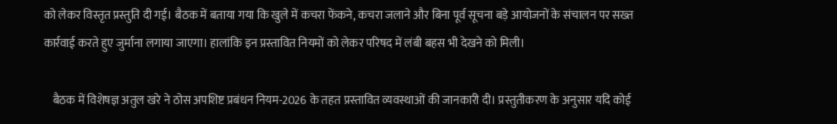को लेकर विस्तृत प्रस्तुति दी गई। बैठक में बताया गया कि खुले में कचरा फेंकने, कचरा जलाने और बिना पूर्व सूचना बड़े आयोजनों के संचालन पर सख्त कार्रवाई करते हुए जुर्माना लगाया जाएगा। हालांकि इन प्रस्तावित नियमों को लेकर परिषद में लंबी बहस भी देखने को मिली।

    बैठक में विशेषज्ञ अतुल खरे ने ठोस अपशिष्ट प्रबंधन नियम-2026 के तहत प्रस्तावित व्यवस्थाओं की जानकारी दी। प्रस्तुतीकरण के अनुसार यदि कोई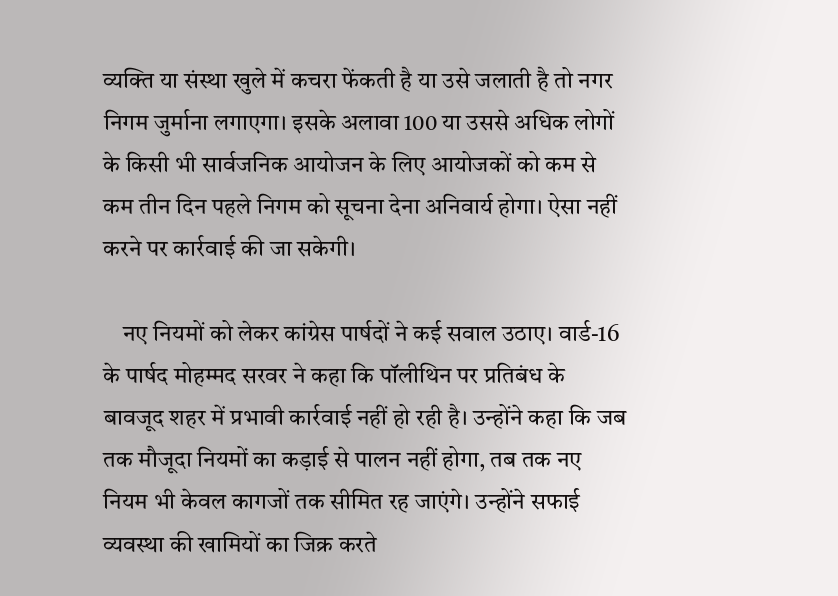व्यक्ति या संस्था खुले में कचरा फेंकती है या उसे जलाती है तो नगर निगम जुर्माना लगाएगा। इसके अलावा 100 या उससे अधिक लोगों के किसी भी सार्वजनिक आयोजन के लिए आयोजकों को कम से कम तीन दिन पहले निगम को सूचना देना अनिवार्य होगा। ऐसा नहीं करने पर कार्रवाई की जा सकेगी।

    नए नियमों को लेकर कांग्रेस पार्षदों ने कई सवाल उठाए। वार्ड-16 के पार्षद मोहम्मद सरवर ने कहा कि पॉलीथिन पर प्रतिबंध के बावजूद शहर में प्रभावी कार्रवाई नहीं हो रही है। उन्होंने कहा कि जब तक मौजूदा नियमों का कड़ाई से पालन नहीं होगा, तब तक नए नियम भी केवल कागजों तक सीमित रह जाएंगे। उन्होंने सफाई व्यवस्था की खामियों का जिक्र करते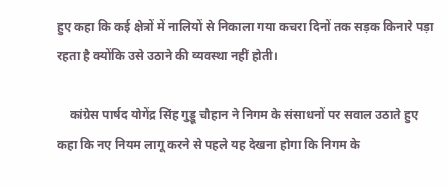हुए कहा कि कई क्षेत्रों में नालियों से निकाला गया कचरा दिनों तक सड़क किनारे पड़ा रहता है क्योंकि उसे उठाने की व्यवस्था नहीं होती।

    कांग्रेस पार्षद योगेंद्र सिंह गुड्डू चौहान ने निगम के संसाधनों पर सवाल उठाते हुए कहा कि नए नियम लागू करने से पहले यह देखना होगा कि निगम के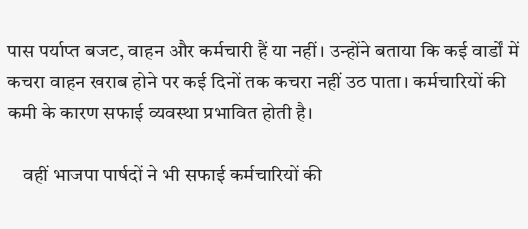पास पर्याप्त बजट, वाहन और कर्मचारी हैं या नहीं। उन्होंने बताया कि कई वार्डों में कचरा वाहन खराब होने पर कई दिनों तक कचरा नहीं उठ पाता। कर्मचारियों की कमी के कारण सफाई व्यवस्था प्रभावित होती है।

    वहीं भाजपा पार्षदों ने भी सफाई कर्मचारियों की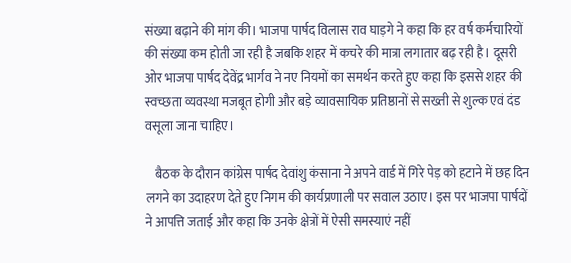संख्या बढ़ाने की मांग की। भाजपा पार्षद विलास राव घाड़गे ने कहा कि हर वर्ष कर्मचारियों की संख्या कम होती जा रही है जबकि शहर में कचरे की मात्रा लगातार बढ़ रही है। दूसरी ओर भाजपा पार्षद देवेंद्र भार्गव ने नए नियमों का समर्थन करते हुए कहा कि इससे शहर की स्वच्छता व्यवस्था मजबूत होगी और बड़े व्यावसायिक प्रतिष्ठानों से सख्ती से शुल्क एवं दंड वसूला जाना चाहिए।

    बैठक के दौरान कांग्रेस पार्षद देवांशु कंसाना ने अपने वार्ड में गिरे पेड़ को हटाने में छह दिन लगने का उदाहरण देते हुए निगम की कार्यप्रणाली पर सवाल उठाए। इस पर भाजपा पार्षदों ने आपत्ति जताई और कहा कि उनके क्षेत्रों में ऐसी समस्याएं नहीं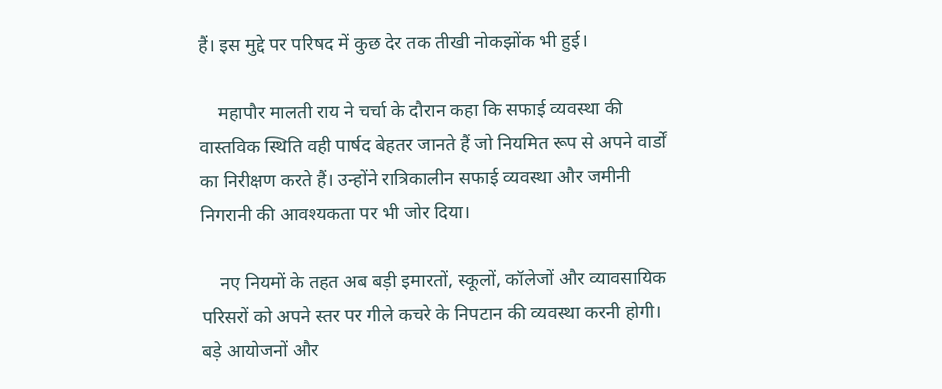हैं। इस मुद्दे पर परिषद में कुछ देर तक तीखी नोकझोंक भी हुई।

    महापौर मालती राय ने चर्चा के दौरान कहा कि सफाई व्यवस्था की वास्तविक स्थिति वही पार्षद बेहतर जानते हैं जो नियमित रूप से अपने वार्डों का निरीक्षण करते हैं। उन्होंने रात्रिकालीन सफाई व्यवस्था और जमीनी निगरानी की आवश्यकता पर भी जोर दिया।

    नए नियमों के तहत अब बड़ी इमारतों, स्कूलों, कॉलेजों और व्यावसायिक परिसरों को अपने स्तर पर गीले कचरे के निपटान की व्यवस्था करनी होगी। बड़े आयोजनों और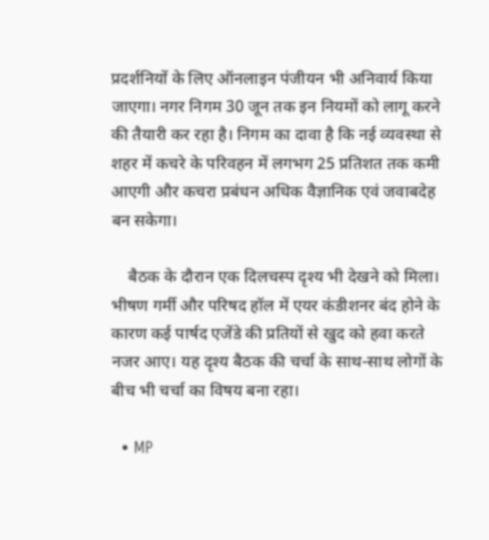प्रदर्शनियों के लिए ऑनलाइन पंजीयन भी अनिवार्य किया जाएगा। नगर निगम 30 जून तक इन नियमों को लागू करने की तैयारी कर रहा है। निगम का दावा है कि नई व्यवस्था से शहर में कचरे के परिवहन में लगभग 25 प्रतिशत तक कमी आएगी और कचरा प्रबंधन अधिक वैज्ञानिक एवं जवाबदेह बन सकेगा।

    बैठक के दौरान एक दिलचस्प दृश्य भी देखने को मिला। भीषण गर्मी और परिषद हॉल में एयर कंडीशनर बंद होने के कारण कई पार्षद एजेंडे की प्रतियों से खुद को हवा करते नजर आए। यह दृश्य बैठक की चर्चा के साथ-साथ लोगों के बीच भी चर्चा का विषय बना रहा।

  • MP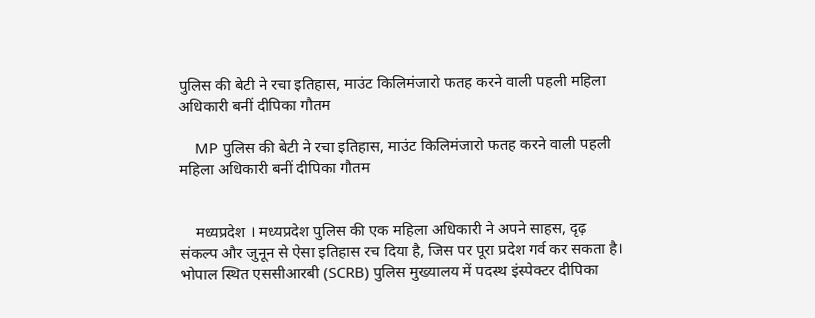पुलिस की बेटी ने रचा इतिहास, माउंट किलिमंजारो फतह करने वाली पहली महिला अधिकारी बनीं दीपिका गौतम

    MP पुलिस की बेटी ने रचा इतिहास, माउंट किलिमंजारो फतह करने वाली पहली महिला अधिकारी बनीं दीपिका गौतम


    मध्यप्रदेश । मध्यप्रदेश पुलिस की एक महिला अधिकारी ने अपने साहस, दृढ़ संकल्प और जुनून से ऐसा इतिहास रच दिया है, जिस पर पूरा प्रदेश गर्व कर सकता है। भोपाल स्थित एससीआरबी (SCRB) पुलिस मुख्यालय में पदस्थ इंस्पेक्टर दीपिका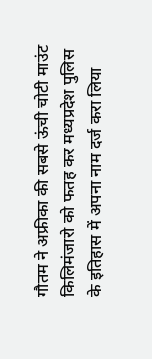गौतम ने अफ्रीका की सबसे ऊंची चोटी माउंट किलिमंजारो को फतह कर मध्यप्रदेश पुलिस के इतिहास में अपना नाम दर्ज करा लिया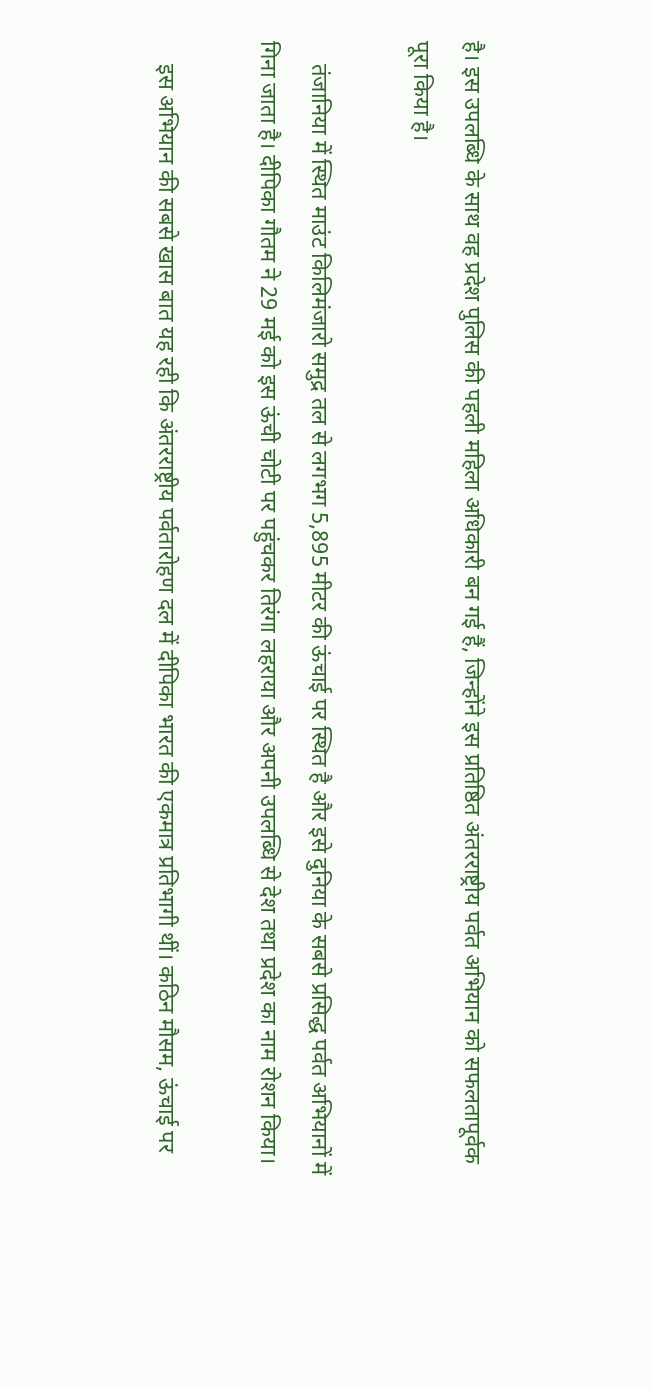है। इस उपलब्धि के साथ वह प्रदेश पुलिस की पहली महिला अधिकारी बन गई हैं, जिन्होंने इस प्रतिष्ठित अंतरराष्ट्रीय पर्वत अभियान को सफलतापूर्वक पूरा किया है।

    तंजानिया में स्थित माउंट किलिमंजारो समुद्र तल से लगभग 5,895 मीटर की ऊंचाई पर स्थित है और इसे दुनिया के सबसे प्रसिद्ध पर्वत अभियानों में गिना जाता है। दीपिका गौतम ने 29 मई को इस ऊंची चोटी पर पहुंचकर तिरंगा लहराया और अपनी उपलब्धि से देश तथा प्रदेश का नाम रोशन किया।

    इस अभियान की सबसे खास बात यह रही कि अंतरराष्ट्रीय पर्वतारोहण दल में दीपिका भारत की एकमात्र प्रतिभागी थीं। कठिन मौसम, ऊंचाई पर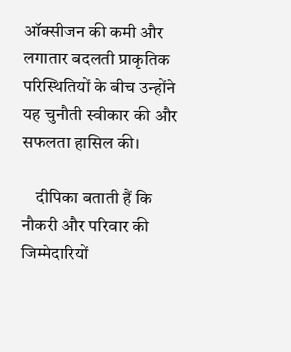ऑक्सीजन की कमी और लगातार बदलती प्राकृतिक परिस्थितियों के बीच उन्होंने यह चुनौती स्वीकार की और सफलता हासिल की।

    दीपिका बताती हैं कि नौकरी और परिवार की जिम्मेदारियों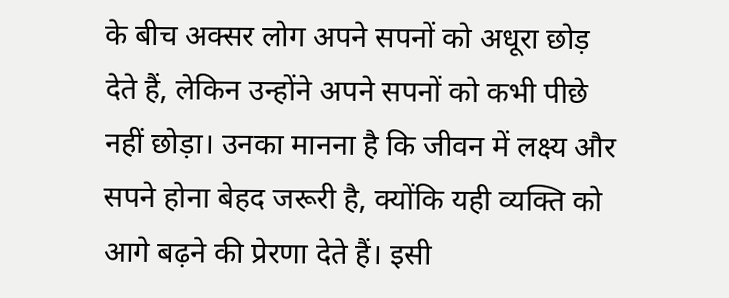के बीच अक्सर लोग अपने सपनों को अधूरा छोड़ देते हैं, लेकिन उन्होंने अपने सपनों को कभी पीछे नहीं छोड़ा। उनका मानना है कि जीवन में लक्ष्य और सपने होना बेहद जरूरी है, क्योंकि यही व्यक्ति को आगे बढ़ने की प्रेरणा देते हैं। इसी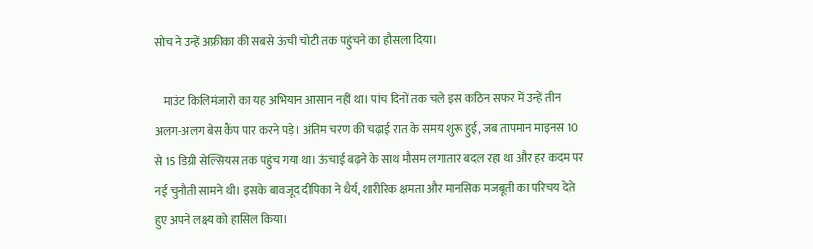सोच ने उन्हें अफ्रीका की सबसे ऊंची चोटी तक पहुंचने का हौसला दिया।

    माउंट किलिमंजारो का यह अभियान आसान नहीं था। पांच दिनों तक चले इस कठिन सफर में उन्हें तीन अलग-अलग बेस कैंप पार करने पड़े। अंतिम चरण की चढ़ाई रात के समय शुरू हुई, जब तापमान माइनस 10 से 15 डिग्री सेल्सियस तक पहुंच गया था। ऊंचाई बढ़ने के साथ मौसम लगातार बदल रहा था और हर कदम पर नई चुनौती सामने थी। इसके बावजूद दीपिका ने धैर्य, शारीरिक क्षमता और मानसिक मजबूती का परिचय देते हुए अपने लक्ष्य को हासिल किया।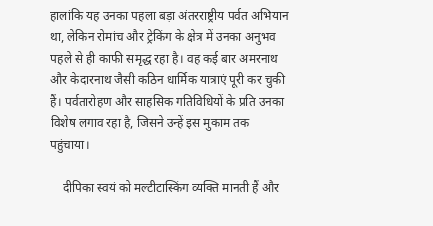हालांकि यह उनका पहला बड़ा अंतरराष्ट्रीय पर्वत अभियान था, लेकिन रोमांच और ट्रेकिंग के क्षेत्र में उनका अनुभव पहले से ही काफी समृद्ध रहा है। वह कई बार अमरनाथ और केदारनाथ जैसी कठिन धार्मिक यात्राएं पूरी कर चुकी हैं। पर्वतारोहण और साहसिक गतिविधियों के प्रति उनका विशेष लगाव रहा है, जिसने उन्हें इस मुकाम तक पहुंचाया।

    दीपिका स्वयं को मल्टीटास्किंग व्यक्ति मानती हैं और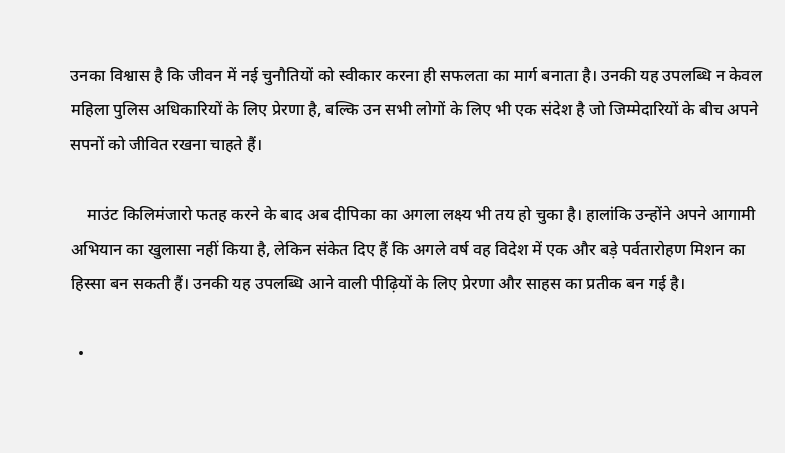उनका विश्वास है कि जीवन में नई चुनौतियों को स्वीकार करना ही सफलता का मार्ग बनाता है। उनकी यह उपलब्धि न केवल महिला पुलिस अधिकारियों के लिए प्रेरणा है, बल्कि उन सभी लोगों के लिए भी एक संदेश है जो जिम्मेदारियों के बीच अपने सपनों को जीवित रखना चाहते हैं।

    माउंट किलिमंजारो फतह करने के बाद अब दीपिका का अगला लक्ष्य भी तय हो चुका है। हालांकि उन्होंने अपने आगामी अभियान का खुलासा नहीं किया है, लेकिन संकेत दिए हैं कि अगले वर्ष वह विदेश में एक और बड़े पर्वतारोहण मिशन का हिस्सा बन सकती हैं। उनकी यह उपलब्धि आने वाली पीढ़ियों के लिए प्रेरणा और साहस का प्रतीक बन गई है।

  •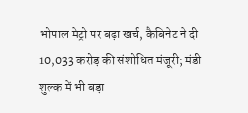भोपाल मेट्रो पर बढ़ा खर्च, कैबिनेट ने दी 10,033 करोड़ की संशोधित मंजूरी; मंडी शुल्क में भी बड़ा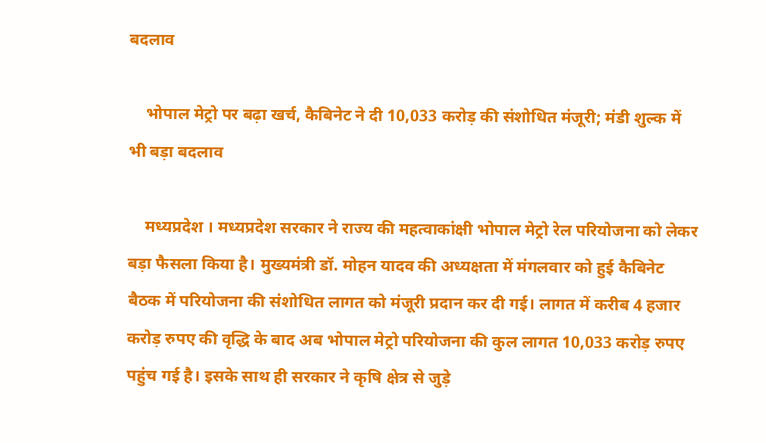बदलाव

    भोपाल मेट्रो पर बढ़ा खर्च, कैबिनेट ने दी 10,033 करोड़ की संशोधित मंजूरी; मंडी शुल्क में भी बड़ा बदलाव

    मध्यप्रदेश । मध्यप्रदेश सरकार ने राज्य की महत्वाकांक्षी भोपाल मेट्रो रेल परियोजना को लेकर बड़ा फैसला किया है। मुख्यमंत्री डॉ. मोहन यादव की अध्यक्षता में मंगलवार को हुई कैबिनेट बैठक में परियोजना की संशोधित लागत को मंजूरी प्रदान कर दी गई। लागत में करीब 4 हजार करोड़ रुपए की वृद्धि के बाद अब भोपाल मेट्रो परियोजना की कुल लागत 10,033 करोड़ रुपए पहुंच गई है। इसके साथ ही सरकार ने कृषि क्षेत्र से जुड़े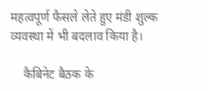महत्वपूर्ण फैसले लेते हुए मंडी शुल्क व्यवस्था में भी बदलाव किया है।

    कैबिनेट बैठक के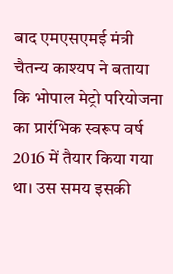बाद एमएसएमई मंत्री चैतन्य काश्यप ने बताया कि भोपाल मेट्रो परियोजना का प्रारंभिक स्वरूप वर्ष 2016 में तैयार किया गया था। उस समय इसकी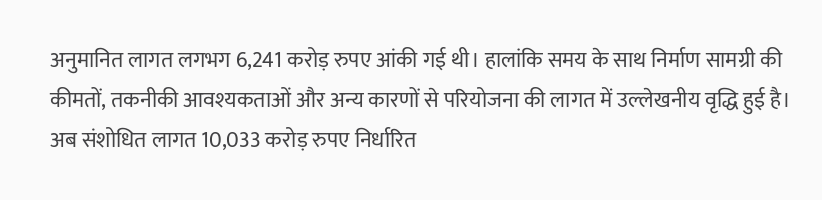अनुमानित लागत लगभग 6,241 करोड़ रुपए आंकी गई थी। हालांकि समय के साथ निर्माण सामग्री की कीमतों, तकनीकी आवश्यकताओं और अन्य कारणों से परियोजना की लागत में उल्लेखनीय वृद्धि हुई है। अब संशोधित लागत 10,033 करोड़ रुपए निर्धारित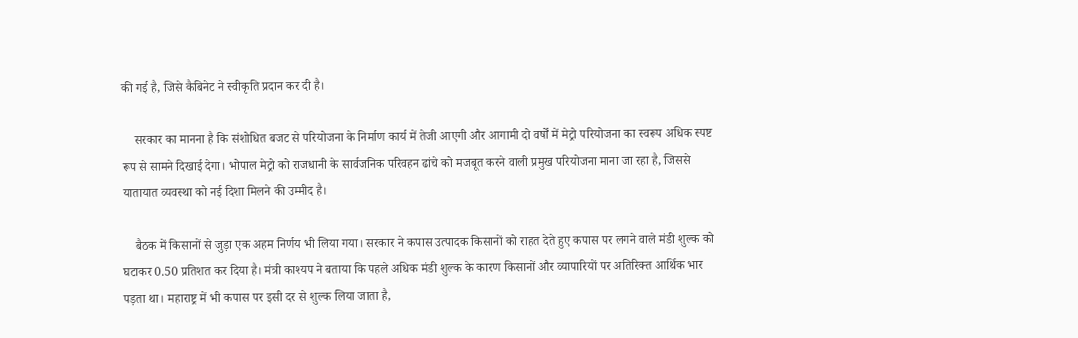की गई है, जिसे कैबिनेट ने स्वीकृति प्रदान कर दी है।

    सरकार का मानना है कि संशोधित बजट से परियोजना के निर्माण कार्य में तेजी आएगी और आगामी दो वर्षों में मेट्रो परियोजना का स्वरूप अधिक स्पष्ट रूप से सामने दिखाई देगा। भोपाल मेट्रो को राजधानी के सार्वजनिक परिवहन ढांचे को मजबूत करने वाली प्रमुख परियोजना माना जा रहा है, जिससे यातायात व्यवस्था को नई दिशा मिलने की उम्मीद है।

    बैठक में किसानों से जुड़ा एक अहम निर्णय भी लिया गया। सरकार ने कपास उत्पादक किसानों को राहत देते हुए कपास पर लगने वाले मंडी शुल्क को घटाकर 0.50 प्रतिशत कर दिया है। मंत्री काश्यप ने बताया कि पहले अधिक मंडी शुल्क के कारण किसानों और व्यापारियों पर अतिरिक्त आर्थिक भार पड़ता था। महाराष्ट्र में भी कपास पर इसी दर से शुल्क लिया जाता है,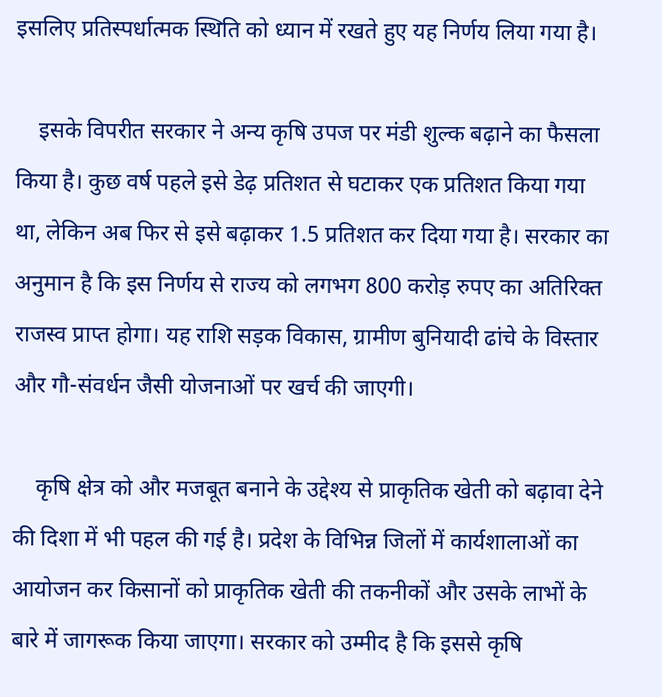इसलिए प्रतिस्पर्धात्मक स्थिति को ध्यान में रखते हुए यह निर्णय लिया गया है।

    इसके विपरीत सरकार ने अन्य कृषि उपज पर मंडी शुल्क बढ़ाने का फैसला किया है। कुछ वर्ष पहले इसे डेढ़ प्रतिशत से घटाकर एक प्रतिशत किया गया था, लेकिन अब फिर से इसे बढ़ाकर 1.5 प्रतिशत कर दिया गया है। सरकार का अनुमान है कि इस निर्णय से राज्य को लगभग 800 करोड़ रुपए का अतिरिक्त राजस्व प्राप्त होगा। यह राशि सड़क विकास, ग्रामीण बुनियादी ढांचे के विस्तार और गौ-संवर्धन जैसी योजनाओं पर खर्च की जाएगी।

    कृषि क्षेत्र को और मजबूत बनाने के उद्देश्य से प्राकृतिक खेती को बढ़ावा देने की दिशा में भी पहल की गई है। प्रदेश के विभिन्न जिलों में कार्यशालाओं का आयोजन कर किसानों को प्राकृतिक खेती की तकनीकों और उसके लाभों के बारे में जागरूक किया जाएगा। सरकार को उम्मीद है कि इससे कृषि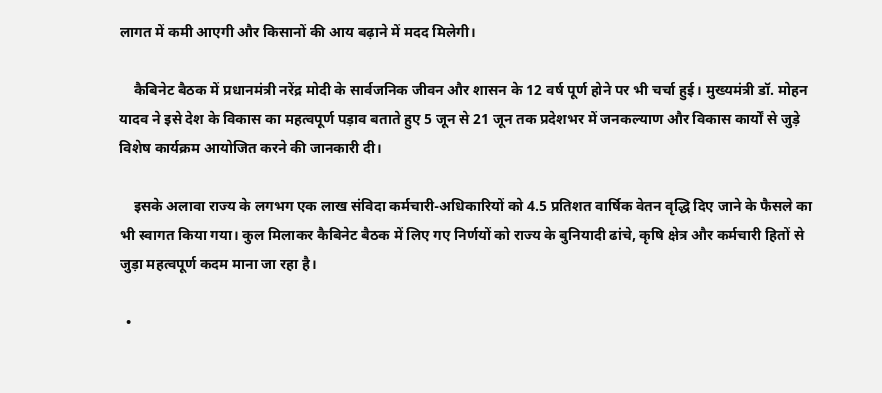लागत में कमी आएगी और किसानों की आय बढ़ाने में मदद मिलेगी।

    कैबिनेट बैठक में प्रधानमंत्री नरेंद्र मोदी के सार्वजनिक जीवन और शासन के 12 वर्ष पूर्ण होने पर भी चर्चा हुई। मुख्यमंत्री डॉ. मोहन यादव ने इसे देश के विकास का महत्वपूर्ण पड़ाव बताते हुए 5 जून से 21 जून तक प्रदेशभर में जनकल्याण और विकास कार्यों से जुड़े विशेष कार्यक्रम आयोजित करने की जानकारी दी।

    इसके अलावा राज्य के लगभग एक लाख संविदा कर्मचारी-अधिकारियों को 4.5 प्रतिशत वार्षिक वेतन वृद्धि दिए जाने के फैसले का भी स्वागत किया गया। कुल मिलाकर कैबिनेट बैठक में लिए गए निर्णयों को राज्य के बुनियादी ढांचे, कृषि क्षेत्र और कर्मचारी हितों से जुड़ा महत्वपूर्ण कदम माना जा रहा है।

  •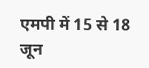एमपी में 15 से 18 जून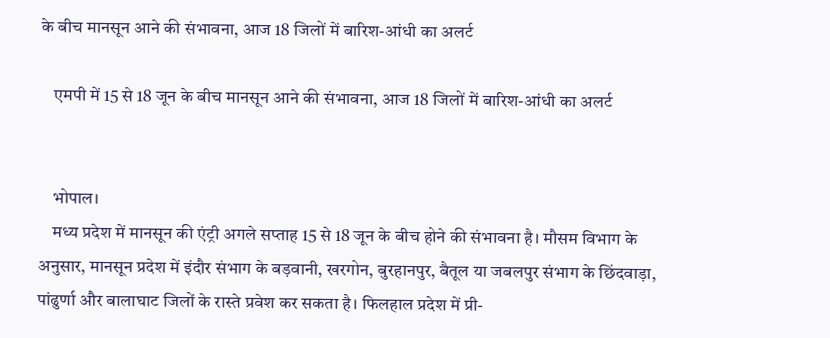के बीच मानसून आने की संभावना, आज 18 जिलों में बारिश-आंधी का अलर्ट

    एमपी में 15 से 18 जून के बीच मानसून आने की संभावना, आज 18 जिलों में बारिश-आंधी का अलर्ट


    भोपाल।
    मध्य प्रदेश में मानसून की एंट्री अगले सप्ताह 15 से 18 जून के बीच होने की संभावना है। मौसम विभाग के अनुसार, मानसून प्रदेश में इंदौर संभाग के बड़वानी, खरगोन, बुरहानपुर, बैतूल या जबलपुर संभाग के छिंदवाड़ा, पांढुर्णा और बालाघाट जिलों के रास्ते प्रवेश कर सकता है। फिलहाल प्रदेश में प्री-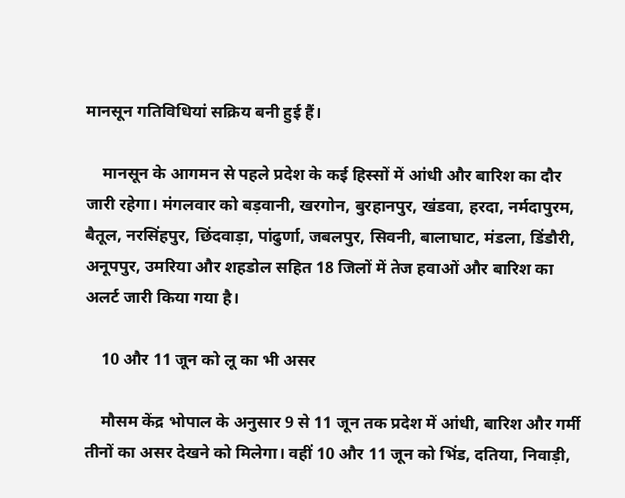मानसून गतिविधियां सक्रिय बनी हुई हैं।

    मानसून के आगमन से पहले प्रदेश के कई हिस्सों में आंधी और बारिश का दौर जारी रहेगा। मंगलवार को बड़वानी, खरगोन, बुरहानपुर, खंडवा, हरदा, नर्मदापुरम, बैतूल, नरसिंहपुर, छिंदवाड़ा, पांढुर्णा, जबलपुर, सिवनी, बालाघाट, मंडला, डिंडौरी, अनूपपुर, उमरिया और शहडोल सहित 18 जिलों में तेज हवाओं और बारिश का अलर्ट जारी किया गया है।

    10 और 11 जून को लू का भी असर

    मौसम केंद्र भोपाल के अनुसार 9 से 11 जून तक प्रदेश में आंधी, बारिश और गर्मी तीनों का असर देखने को मिलेगा। वहीं 10 और 11 जून को भिंड, दतिया, निवाड़ी,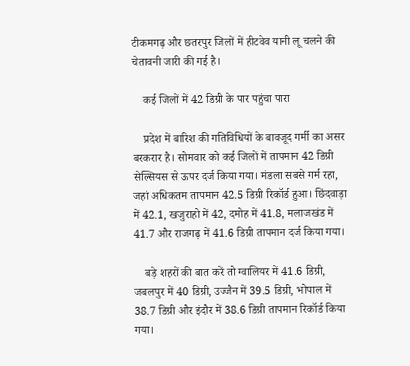टीकमगढ़ और छतरपुर जिलों में हीटवेव यानी लू चलने की चेतावनी जारी की गई है।

    कई जिलों में 42 डिग्री के पार पहुंचा पारा

    प्रदेश में बारिश की गतिविधियों के बावजूद गर्मी का असर बरकरार है। सोमवार को कई जिलों में तापमान 42 डिग्री सेल्सियस से ऊपर दर्ज किया गया। मंडला सबसे गर्म रहा, जहां अधिकतम तापमान 42.5 डिग्री रिकॉर्ड हुआ। छिंदवाड़ा में 42.1, खजुराहो में 42, दमोह में 41.8, मलाजखंड में 41.7 और राजगढ़ में 41.6 डिग्री तापमान दर्ज किया गया।

    बड़े शहरों की बात करें तो ग्वालियर में 41.6 डिग्री, जबलपुर में 40 डिग्री, उज्जैन में 39.5 डिग्री, भोपाल में 38.7 डिग्री और इंदौर में 38.6 डिग्री तापमान रिकॉर्ड किया गया।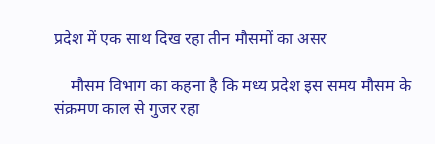प्रदेश में एक साथ दिख रहा तीन मौसमों का असर

    मौसम विभाग का कहना है कि मध्य प्रदेश इस समय मौसम के संक्रमण काल से गुजर रहा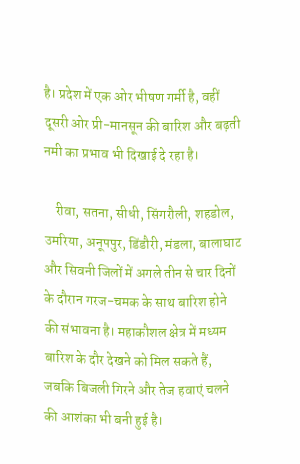है। प्रदेश में एक ओर भीषण गर्मी है, वहीं दूसरी ओर प्री-मानसून की बारिश और बढ़ती नमी का प्रभाव भी दिखाई दे रहा है।

    रीवा, सतना, सीधी, सिंगरौली, शहडोल, उमरिया, अनूपपुर, डिंडौरी, मंडला, बालाघाट और सिवनी जिलों में अगले तीन से चार दिनों के दौरान गरज-चमक के साथ बारिश होने की संभावना है। महाकौशल क्षेत्र में मध्यम बारिश के दौर देखने को मिल सकते हैं, जबकि बिजली गिरने और तेज हवाएं चलने की आशंका भी बनी हुई है।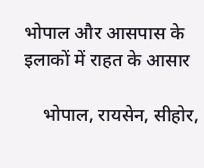भोपाल और आसपास के इलाकों में राहत के आसार

    भोपाल, रायसेन, सीहोर,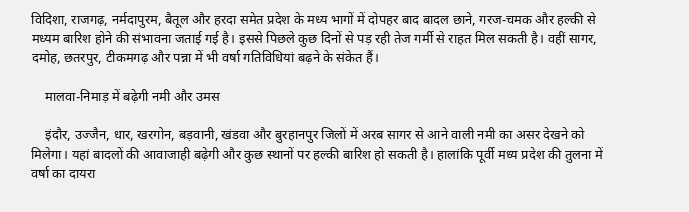विदिशा, राजगढ़, नर्मदापुरम, बैतूल और हरदा समेत प्रदेश के मध्य भागों में दोपहर बाद बादल छाने, गरज-चमक और हल्की से मध्यम बारिश होने की संभावना जताई गई है। इससे पिछले कुछ दिनों से पड़ रही तेज गर्मी से राहत मिल सकती है। वहीं सागर, दमोह, छतरपुर, टीकमगढ़ और पन्ना में भी वर्षा गतिविधियां बढ़ने के संकेत हैं।

    मालवा-निमाड़ में बढ़ेगी नमी और उमस

    इंदौर, उज्जैन, धार, खरगोन, बड़वानी, खंडवा और बुरहानपुर जिलों में अरब सागर से आने वाली नमी का असर देखने को मिलेगा। यहां बादलों की आवाजाही बढ़ेगी और कुछ स्थानों पर हल्की बारिश हो सकती है। हालांकि पूर्वी मध्य प्रदेश की तुलना में वर्षा का दायरा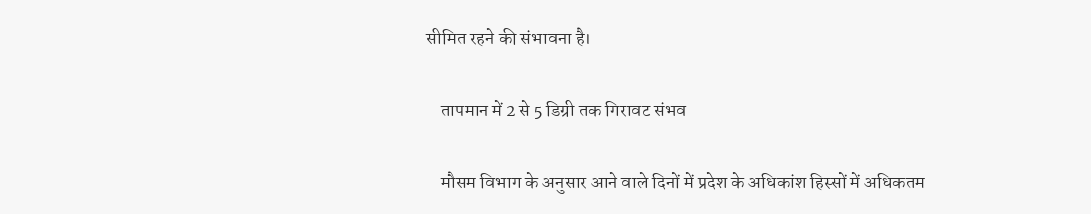सीमित रहने की संभावना है।

    तापमान में 2 से 5 डिग्री तक गिरावट संभव

    मौसम विभाग के अनुसार आने वाले दिनों में प्रदेश के अधिकांश हिस्सों में अधिकतम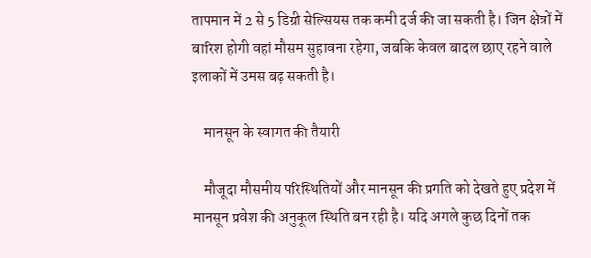तापमान में 2 से 5 डिग्री सेल्सियस तक कमी दर्ज की जा सकती है। जिन क्षेत्रों में बारिश होगी वहां मौसम सुहावना रहेगा, जबकि केवल बादल छाए रहने वाले इलाकों में उमस बढ़ सकती है।

    मानसून के स्वागत की तैयारी

    मौजूदा मौसमीय परिस्थितियों और मानसून की प्रगति को देखते हुए प्रदेश में मानसून प्रवेश की अनुकूल स्थिति बन रही है। यदि अगले कुछ दिनों तक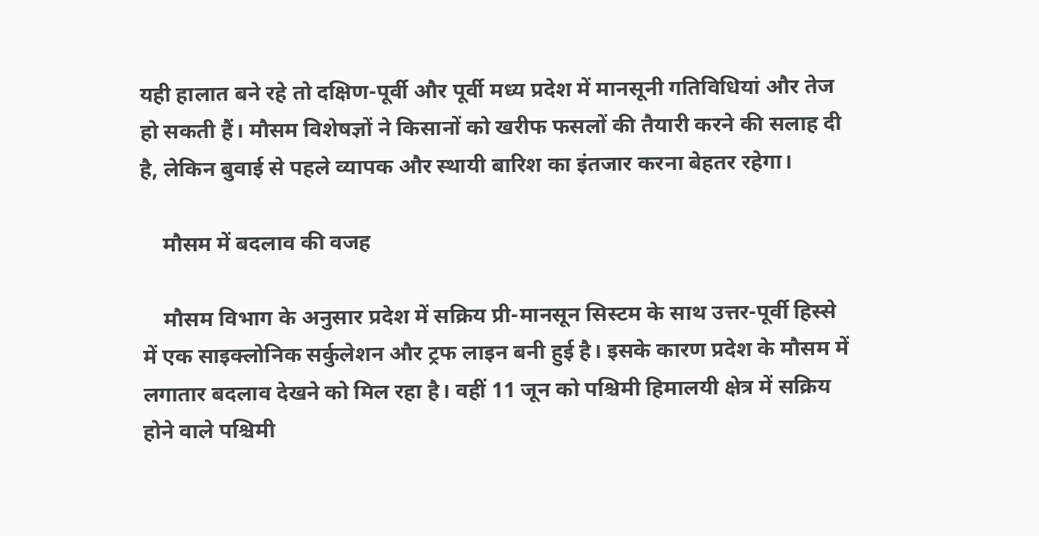यही हालात बने रहे तो दक्षिण-पूर्वी और पूर्वी मध्य प्रदेश में मानसूनी गतिविधियां और तेज हो सकती हैं। मौसम विशेषज्ञों ने किसानों को खरीफ फसलों की तैयारी करने की सलाह दी है, लेकिन बुवाई से पहले व्यापक और स्थायी बारिश का इंतजार करना बेहतर रहेगा।

    मौसम में बदलाव की वजह

    मौसम विभाग के अनुसार प्रदेश में सक्रिय प्री-मानसून सिस्टम के साथ उत्तर-पूर्वी हिस्से में एक साइक्लोनिक सर्कुलेशन और ट्रफ लाइन बनी हुई है। इसके कारण प्रदेश के मौसम में लगातार बदलाव देखने को मिल रहा है। वहीं 11 जून को पश्चिमी हिमालयी क्षेत्र में सक्रिय होने वाले पश्चिमी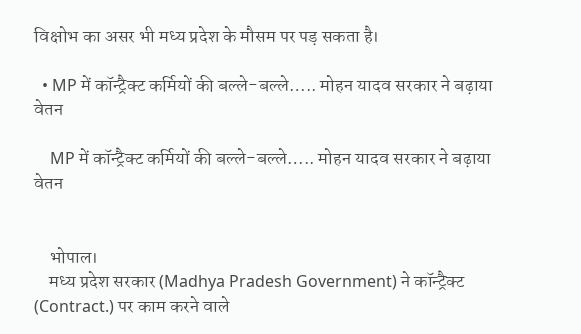विक्षोभ का असर भी मध्य प्रदेश के मौसम पर पड़ सकता है।

  • MP में कॉन्ट्रैक्ट कर्मियों की बल्ले-बल्ले….. मोहन यादव सरकार ने बढ़ाया वेतन

    MP में कॉन्ट्रैक्ट कर्मियों की बल्ले-बल्ले….. मोहन यादव सरकार ने बढ़ाया वेतन


    भोपाल।
    मध्य प्रदेश सरकार (Madhya Pradesh Government) ने कॉन्ट्रैक्ट (Contract.) पर काम करने वाले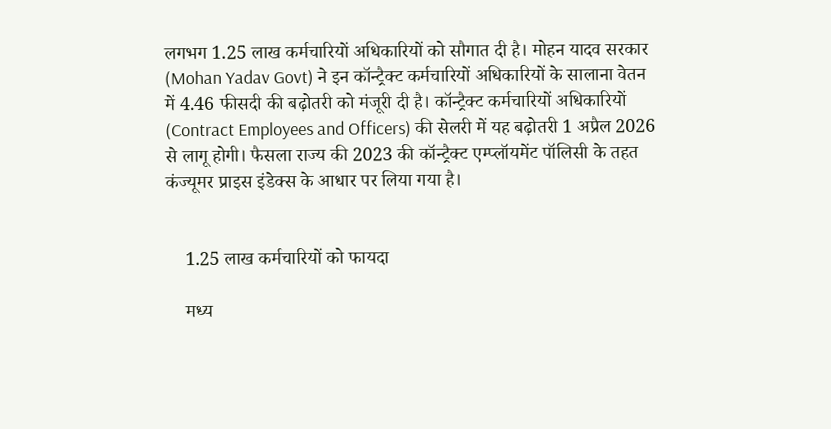लगभग 1.25 लाख कर्मचारियों अधिकारियों को सौगात दी है। मोहन यादव सरकार (Mohan Yadav Govt) ने इन कॉन्ट्रैक्ट कर्मचारियों अधिकारियों के सालाना वेतन में 4.46 फीसदी की बढ़ोतरी को मंजूरी दी है। कॉन्ट्रैक्ट कर्मचारियों अधिकारियों (Contract Employees and Officers) की सेलरी में यह बढ़ोतरी 1 अप्रैल 2026 से लागू होगी। फैसला राज्य की 2023 की कॉन्ट्रैक्ट एम्प्लॉयमेंट पॉलिसी के तहत कंज्यूमर प्राइस इंडेक्स के आधार पर लिया गया है।


    1.25 लाख कर्मचारियों को फायदा

    मध्य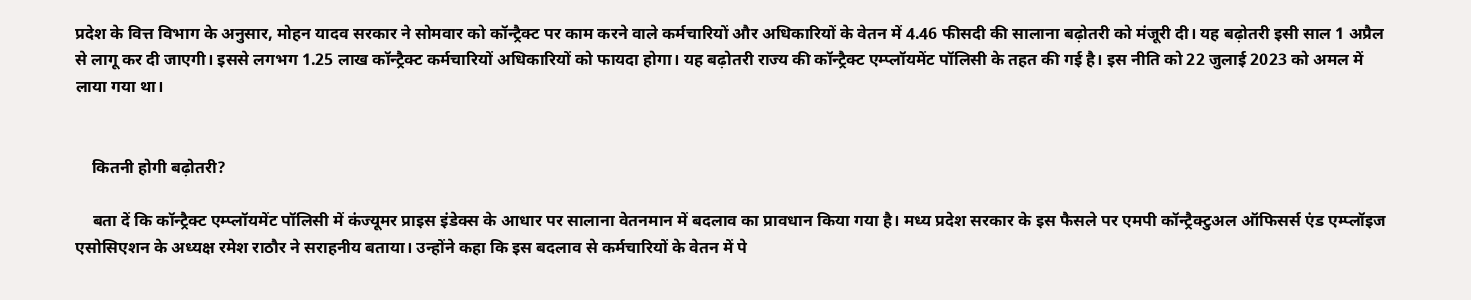प्रदेश के वित्त विभाग के अनुसार, मोहन यादव सरकार ने सोमवार को कॉन्ट्रैक्ट पर काम करने वाले कर्मचारियों और अधिकारियों के वेतन में 4.46 फीसदी की सालाना बढ़ोतरी को मंजूरी दी। यह बढ़ोतरी इसी साल 1 अप्रैल से लागू कर दी जाएगी। इससे लगभग 1.25 लाख कॉन्ट्रैक्ट कर्मचारियों अधिकारियों को फायदा होगा। यह बढ़ोतरी राज्य की कॉन्ट्रैक्ट एम्प्लॉयमेंट पॉलिसी के तहत की गई है। इस नीति को 22 जुलाई 2023 को अमल में लाया गया था।


    कितनी होगी बढ़ोतरी?

    बता दें कि कॉन्ट्रैक्ट एम्प्लॉयमेंट पॉलिसी में कंज्यूमर प्राइस इंडेक्स के आधार पर सालाना वेतनमान में बदलाव का प्रावधान किया गया है। मध्य प्रदेश सरकार के इस फैसले पर एमपी कॉन्ट्रैक्टुअल ऑफिसर्स एंड एम्प्लॉइज एसोसिएशन के अध्यक्ष रमेश राठौर ने सराहनीय बताया। उन्होंने कहा कि इस बदलाव से कर्मचारियों के वेतन में पे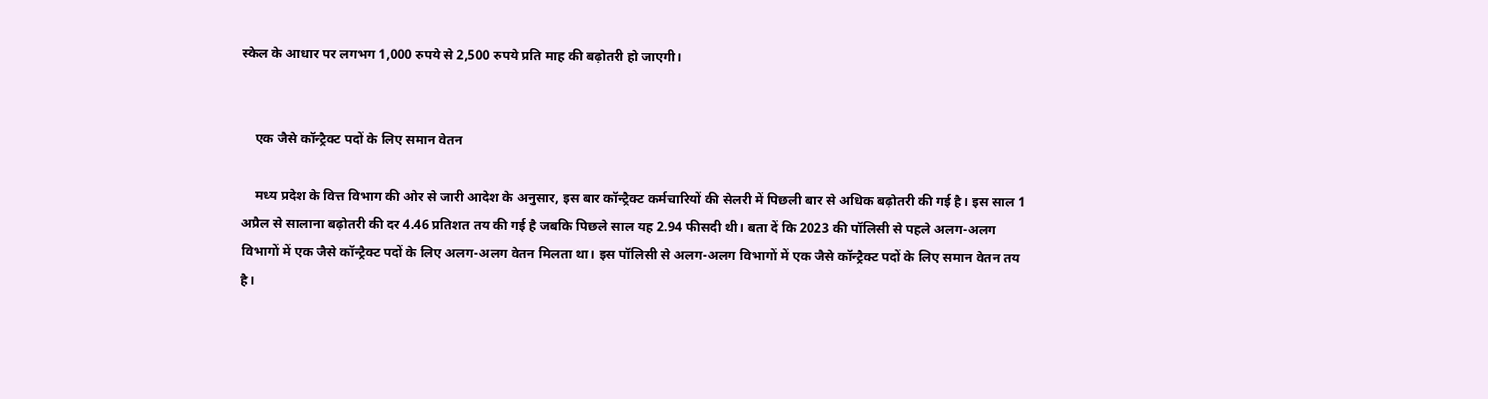स्केल के आधार पर लगभग 1,000 रुपये से 2,500 रुपये प्रति माह की बढ़ोतरी हो जाएगी।


    एक जैसे कॉन्ट्रैक्ट पदों के लिए समान वेतन

    मध्य प्रदेश के वित्त विभाग की ओर से जारी आदेश के अनुसार, इस बार कॉन्ट्रैक्ट कर्मचारियों की सेलरी में पिछली बार से अधिक बढ़ोतरी की गई है। इस साल 1 अप्रैल से सालाना बढ़ोतरी की दर 4.46 प्रतिशत तय की गई है जबकि पिछले साल यह 2.94 फीसदी थी। बता दें कि 2023 की पॉलिसी से पहले अलग-अलग विभागों में एक जैसे कॉन्ट्रैक्ट पदों के लिए अलग-अलग वेतन मिलता था। इस पॉलिसी से अलग-अलग विभागों में एक जैसे कॉन्ट्रैक्ट पदों के लिए समान वेतन तय है।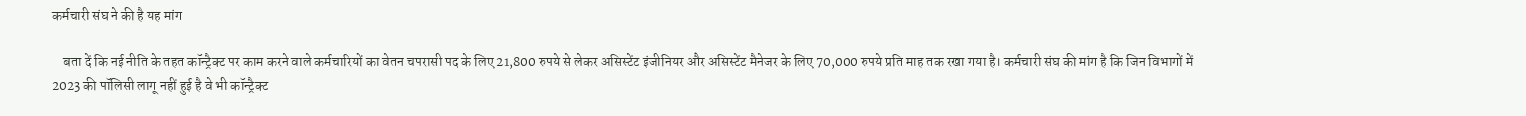कर्मचारी संघ ने की है यह मांग

    बता दें कि नई नीति के तहत कॉन्ट्रैक्ट पर काम करने वाले कर्मचारियों का वेतन चपरासी पद के लिए 21,800 रुपये से लेकर असिस्टेंट इंजीनियर और असिस्टेंट मैनेजर के लिए 70,000 रुपये प्रति माह तक रखा गया है। कर्मचारी संघ की मांग है कि जिन विभागों में 2023 की पॉलिसी लागू नहीं हुई है वे भी कॉन्ट्रैक्ट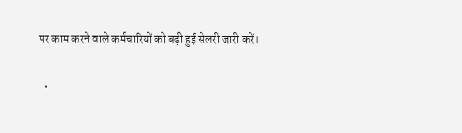पर काम करने वाले कर्मचारियों को बढ़ी हुई सेलरी जारी करें।

  •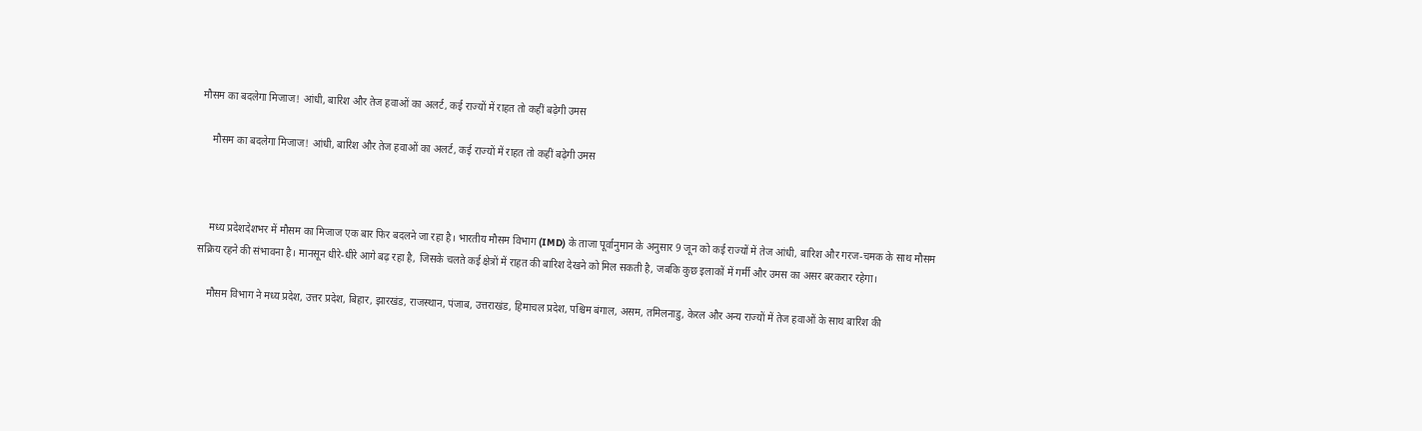मौसम का बदलेगा मिजाज! आंधी, बारिश और तेज हवाओं का अलर्ट, कई राज्यों में राहत तो कहीं बढ़ेगी उमस

    मौसम का बदलेगा मिजाज! आंधी, बारिश और तेज हवाओं का अलर्ट, कई राज्यों में राहत तो कहीं बढ़ेगी उमस



    मध्य प्रदेशदेशभर में मौसम का मिजाज एक बार फिर बदलने जा रहा है। भारतीय मौसम विभाग (IMD) के ताजा पूर्वानुमान के अनुसार 9 जून को कई राज्यों में तेज आंधी, बारिश और गरज-चमक के साथ मौसम सक्रिय रहने की संभावना है। मानसून धीरे-धीरे आगे बढ़ रहा है, जिसके चलते कई क्षेत्रों में राहत की बारिश देखने को मिल सकती है, जबकि कुछ इलाकों में गर्मी और उमस का असर बरकरार रहेगा।

    मौसम विभाग ने मध्य प्रदेश, उत्तर प्रदेश, बिहार, झारखंड, राजस्थान, पंजाब, उत्तराखंड, हिमाचल प्रदेश, पश्चिम बंगाल, असम, तमिलनाडु, केरल और अन्य राज्यों में तेज हवाओं के साथ बारिश की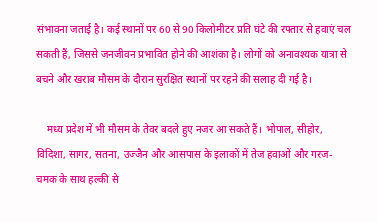संभावना जताई है। कई स्थानों पर 60 से 90 किलोमीटर प्रति घंटे की रफ्तार से हवाएं चल सकती हैं, जिससे जनजीवन प्रभावित होने की आशंका है। लोगों को अनावश्यक यात्रा से बचने और खराब मौसम के दौरान सुरक्षित स्थानों पर रहने की सलाह दी गई है।

    मध्य प्रदेश में भी मौसम के तेवर बदले हुए नजर आ सकते हैं। भोपाल, सीहोर, विदिशा, सागर, सतना, उज्जैन और आसपास के इलाकों में तेज हवाओं और गरज-चमक के साथ हल्की से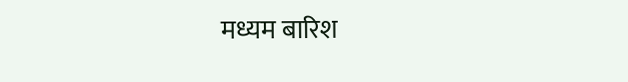मध्यम बारिश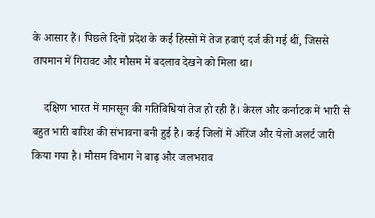के आसार हैं। पिछले दिनों प्रदेश के कई हिस्सों में तेज हवाएं दर्ज की गई थीं, जिससे तापमान में गिरावट और मौसम में बदलाव देखने को मिला था।

    दक्षिण भारत में मानसून की गतिविधियां तेज हो रही हैं। केरल और कर्नाटक में भारी से बहुत भारी बारिश की संभावना बनी हुई है। कई जिलों में ऑरेंज और येलो अलर्ट जारी किया गया है। मौसम विभाग ने बाढ़ और जलभराव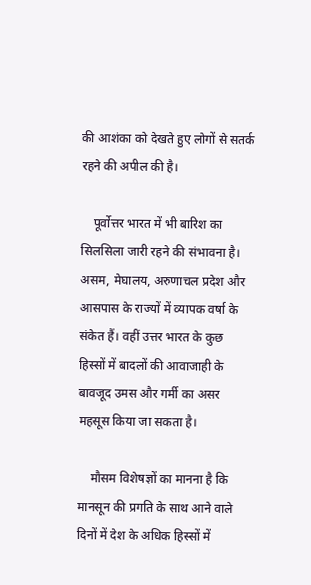की आशंका को देखते हुए लोगों से सतर्क रहने की अपील की है।

    पूर्वोत्तर भारत में भी बारिश का सिलसिला जारी रहने की संभावना है। असम, मेघालय, अरुणाचल प्रदेश और आसपास के राज्यों में व्यापक वर्षा के संकेत हैं। वहीं उत्तर भारत के कुछ हिस्सों में बादलों की आवाजाही के बावजूद उमस और गर्मी का असर महसूस किया जा सकता है।

    मौसम विशेषज्ञों का मानना है कि मानसून की प्रगति के साथ आने वाले दिनों में देश के अधिक हिस्सों में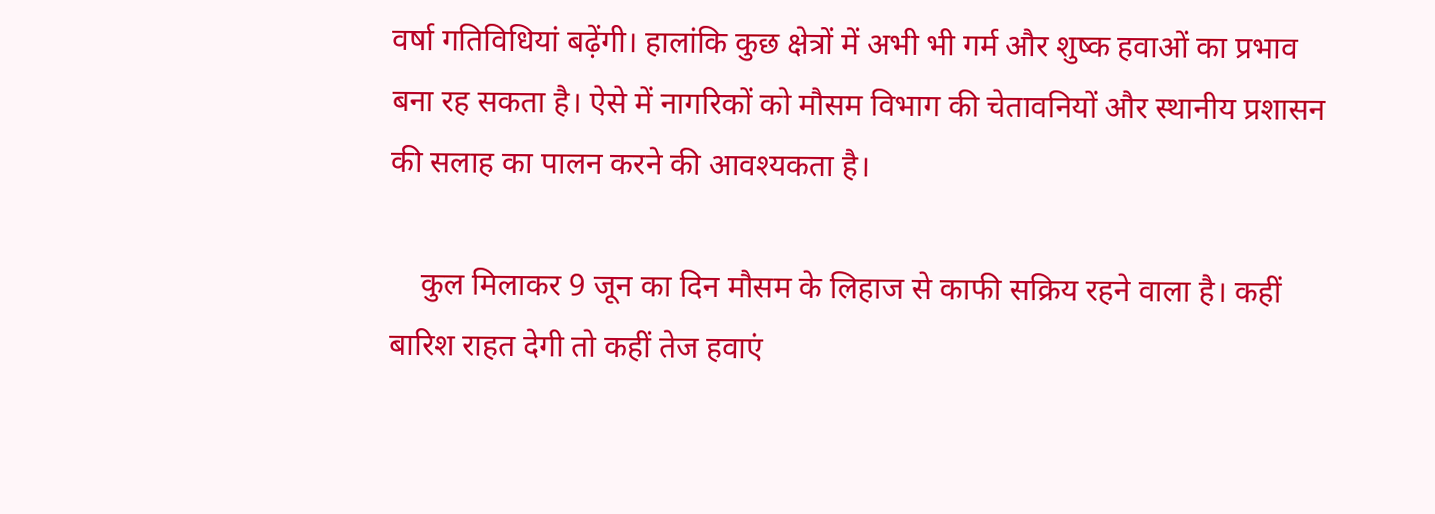वर्षा गतिविधियां बढ़ेंगी। हालांकि कुछ क्षेत्रों में अभी भी गर्म और शुष्क हवाओं का प्रभाव बना रह सकता है। ऐसे में नागरिकों को मौसम विभाग की चेतावनियों और स्थानीय प्रशासन की सलाह का पालन करने की आवश्यकता है।

    कुल मिलाकर 9 जून का दिन मौसम के लिहाज से काफी सक्रिय रहने वाला है। कहीं बारिश राहत देगी तो कहीं तेज हवाएं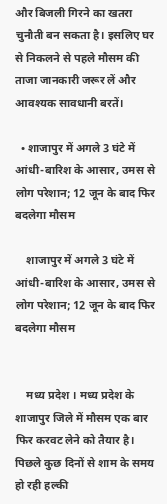और बिजली गिरने का खतरा चुनौती बन सकता है। इसलिए घर से निकलने से पहले मौसम की ताजा जानकारी जरूर लें और आवश्यक सावधानी बरतें।

  • शाजापुर में अगले 3 घंटे में आंधी-बारिश के आसार, उमस से लोग परेशान; 12 जून के बाद फिर बदलेगा मौसम

    शाजापुर में अगले 3 घंटे में आंधी-बारिश के आसार, उमस से लोग परेशान; 12 जून के बाद फिर बदलेगा मौसम


    मध्य प्रदेश । मध्य प्रदेश के शाजापुर जिले में मौसम एक बार फिर करवट लेने को तैयार है। पिछले कुछ दिनों से शाम के समय हो रही हल्की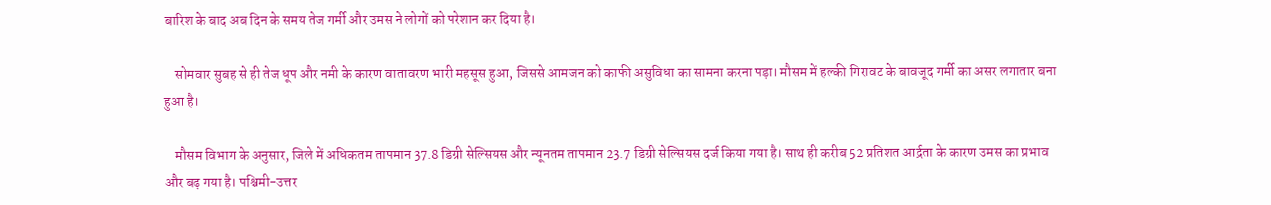बारिश के बाद अब दिन के समय तेज गर्मी और उमस ने लोगों को परेशान कर दिया है।

    सोमवार सुबह से ही तेज धूप और नमी के कारण वातावरण भारी महसूस हुआ, जिससे आमजन को काफी असुविधा का सामना करना पड़ा। मौसम में हल्की गिरावट के बावजूद गर्मी का असर लगातार बना हुआ है।

    मौसम विभाग के अनुसार, जिले में अधिकतम तापमान 37.8 डिग्री सेल्सियस और न्यूनतम तापमान 23.7 डिग्री सेल्सियस दर्ज किया गया है। साथ ही करीब 52 प्रतिशत आर्द्रता के कारण उमस का प्रभाव और बढ़ गया है। पश्चिमी-उत्तर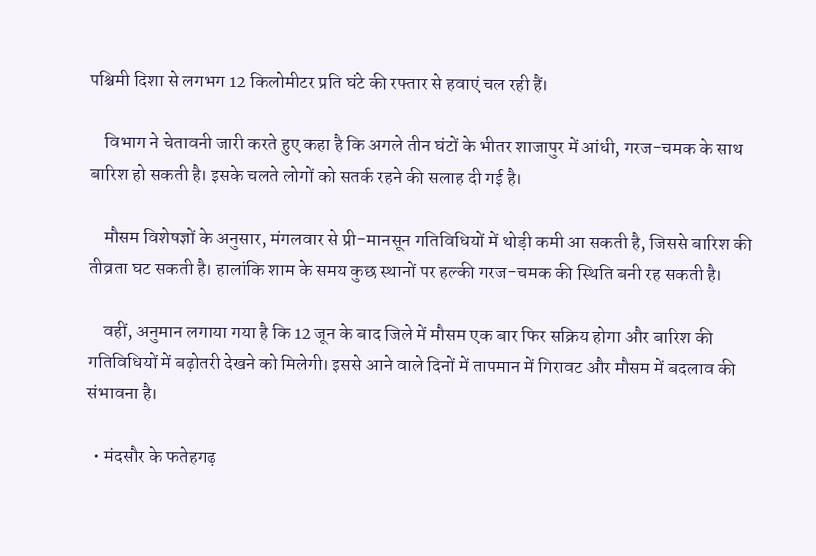पश्चिमी दिशा से लगभग 12 किलोमीटर प्रति घंटे की रफ्तार से हवाएं चल रही हैं।

    विभाग ने चेतावनी जारी करते हुए कहा है कि अगले तीन घंटों के भीतर शाजापुर में आंधी, गरज-चमक के साथ बारिश हो सकती है। इसके चलते लोगों को सतर्क रहने की सलाह दी गई है।

    मौसम विशेषज्ञों के अनुसार, मंगलवार से प्री-मानसून गतिविधियों में थोड़ी कमी आ सकती है, जिससे बारिश की तीव्रता घट सकती है। हालांकि शाम के समय कुछ स्थानों पर हल्की गरज-चमक की स्थिति बनी रह सकती है।

    वहीं, अनुमान लगाया गया है कि 12 जून के बाद जिले में मौसम एक बार फिर सक्रिय होगा और बारिश की गतिविधियों में बढ़ोतरी देखने को मिलेगी। इससे आने वाले दिनों में तापमान में गिरावट और मौसम में बदलाव की संभावना है।

  • मंदसौर के फतेहगढ़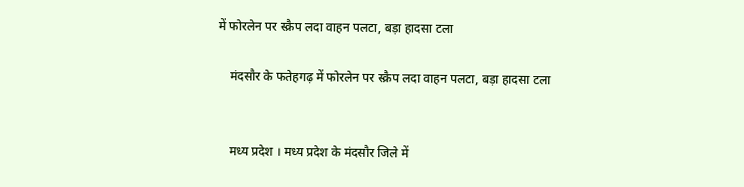में फोरलेन पर स्क्रैप लदा वाहन पलटा, बड़ा हादसा टला

    मंदसौर के फतेहगढ़ में फोरलेन पर स्क्रैप लदा वाहन पलटा, बड़ा हादसा टला


    मध्य प्रदेश । मध्य प्रदेश के मंदसौर जिले में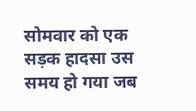सोमवार को एक सड़क हादसा उस समय हो गया जब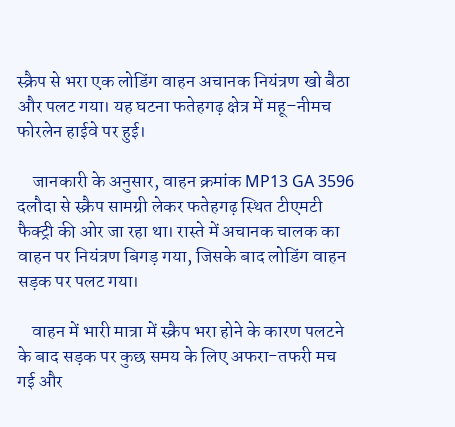स्क्रैप से भरा एक लोडिंग वाहन अचानक नियंत्रण खो बैठा और पलट गया। यह घटना फतेहगढ़ क्षेत्र में महू–नीमच फोरलेन हाईवे पर हुई।

    जानकारी के अनुसार, वाहन क्रमांक MP13 GA 3596 दलौदा से स्क्रैप सामग्री लेकर फतेहगढ़ स्थित टीएमटी फैक्ट्री की ओर जा रहा था। रास्ते में अचानक चालक का वाहन पर नियंत्रण बिगड़ गया, जिसके बाद लोडिंग वाहन सड़क पर पलट गया।

    वाहन में भारी मात्रा में स्क्रैप भरा होने के कारण पलटने के बाद सड़क पर कुछ समय के लिए अफरा-तफरी मच गई और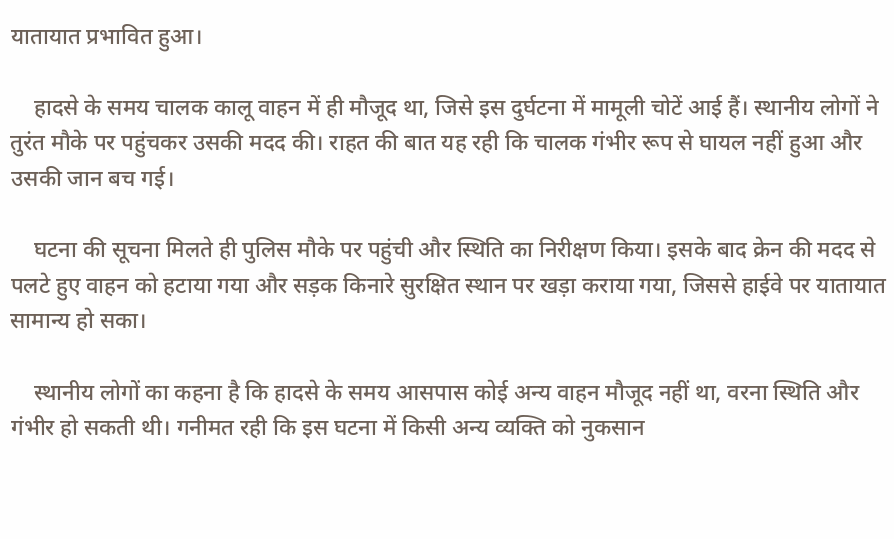यातायात प्रभावित हुआ।

    हादसे के समय चालक कालू वाहन में ही मौजूद था, जिसे इस दुर्घटना में मामूली चोटें आई हैं। स्थानीय लोगों ने तुरंत मौके पर पहुंचकर उसकी मदद की। राहत की बात यह रही कि चालक गंभीर रूप से घायल नहीं हुआ और उसकी जान बच गई।

    घटना की सूचना मिलते ही पुलिस मौके पर पहुंची और स्थिति का निरीक्षण किया। इसके बाद क्रेन की मदद से पलटे हुए वाहन को हटाया गया और सड़क किनारे सुरक्षित स्थान पर खड़ा कराया गया, जिससे हाईवे पर यातायात सामान्य हो सका।

    स्थानीय लोगों का कहना है कि हादसे के समय आसपास कोई अन्य वाहन मौजूद नहीं था, वरना स्थिति और गंभीर हो सकती थी। गनीमत रही कि इस घटना में किसी अन्य व्यक्ति को नुकसान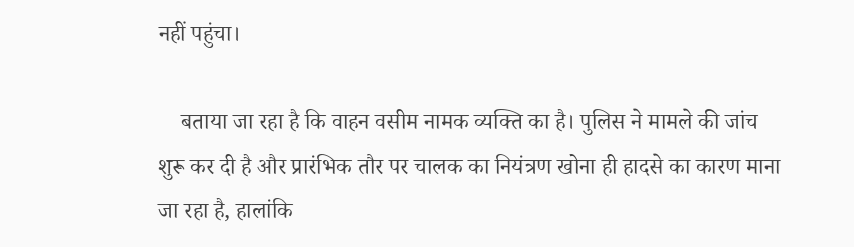नहीं पहुंचा।

    बताया जा रहा है कि वाहन वसीम नामक व्यक्ति का है। पुलिस ने मामले की जांच शुरू कर दी है और प्रारंभिक तौर पर चालक का नियंत्रण खोना ही हादसे का कारण माना जा रहा है, हालांकि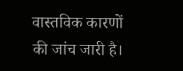वास्तविक कारणों की जांच जारी है।